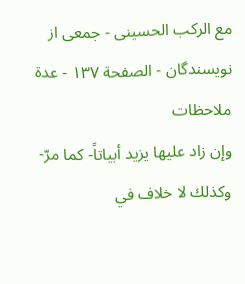مع الركب الحسينى - جمعی از نویسندگان - الصفحة ١٣٧ - عدة ملاحظات
وإن زاد عليها يزيد أبياتاً- كما مرّ- وكذلك لا خلاف في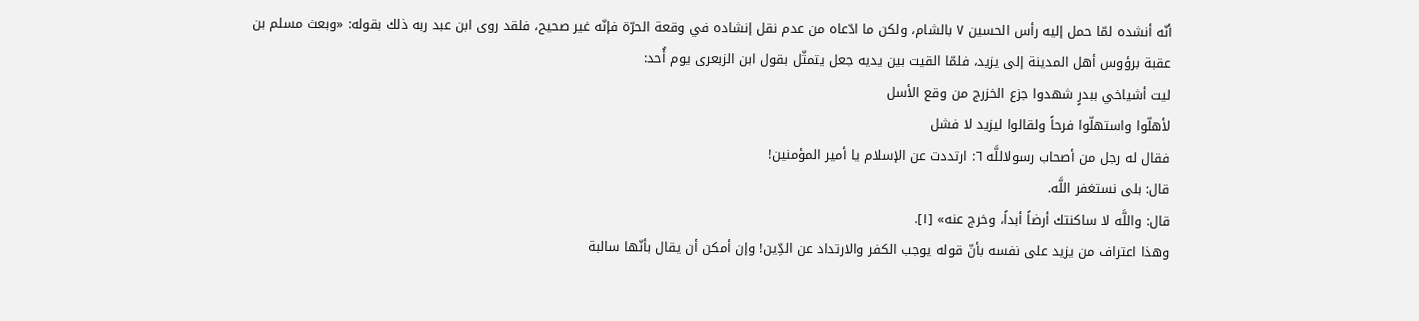أنّه أنشده لمّا حمل إليه رأس الحسين ٧ بالشام، ولكن ما ادّعاه من عدم نقل إنشاده في وقعة الحرّة فإنّه غير صحيح، فلقد روى ابن عبد ربه ذلك بقوله: «وبعث مسلم بن عقبة برؤوس أهل المدينة إلى يزيد، فلمّا القيت بين يديه جعل يتمثّل بقول ابن الزبعرى يوم أُحد:
ليت أشياخي ببدرٍ شهدوا جزع الخزرج من وقع الأسل
لأهلّوا واستهلّوا فرحاً ولقالوا ليزيد لا فشل
فقال له رجل من أصحاب رسولاللَّه ٦: ارتددت عن الإسلام يا أمير المؤمنين!
قال: بلى نستغفر اللَّه.
قال: واللَّه لا ساكنتك أرضاً أبداً، وخرج عنه» [١].
وهذا اعتراف من يزيد على نفسه بأنّ قوله يوجب الكفر والارتداد عن الدِّين! وإن أمكن أن يقال بأنّها سالبة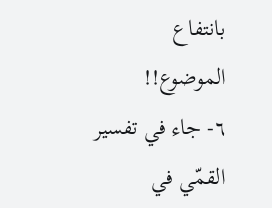بانتفاع الموضوع!!
٦- جاء في تفسير القمّي في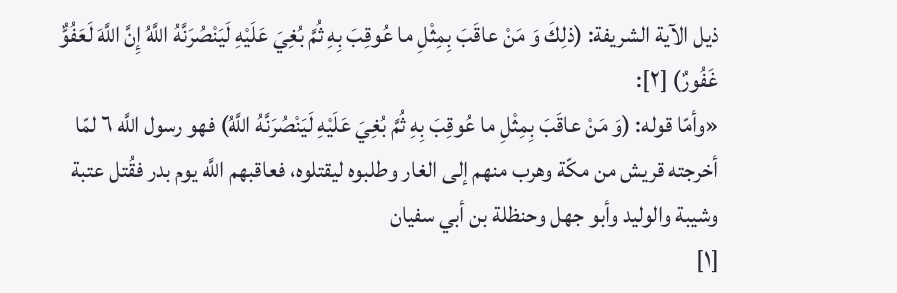ذيل الآية الشريفة: (ذلِكَ وَ مَنْ عاقَبَ بِمِثْلِ ما عُوقِبَ بِهِ ثُمَّ بُغِيَ عَلَيْهِ لَيَنْصُرَنَّهُ اللَّهُ إِنَّ اللَّهَ لَعَفُوٌّ غَفُورٌ) [٢]:
«وأمّا قوله: (وَ مَنْ عاقَبَ بِمِثْلِ ما عُوقِبَ بِهِ ثُمَّ بُغِيَ عَلَيْهِ لَيَنْصُرَنَّهُ اللَّهُ) فهو رسول اللَّه ٦ لمّا أخرجته قريش من مكّة وهرب منهم إلى الغار وطلبوه ليقتلوه، فعاقبهم اللَّه يوم بدر فقُتل عتبة وشيبة والوليد وأبو جهل وحنظلة بن أبي سفيان
[١]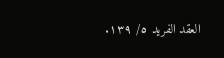العقد الفريد ٥/ ١٣٩.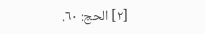[٢] الحج: ٦٠.